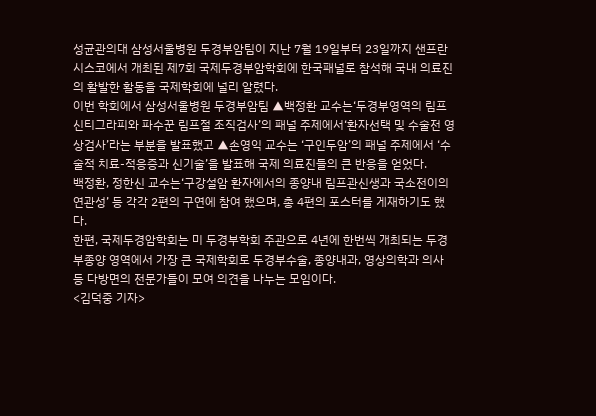성균관의대 삼성서울병원 두경부암팀이 지난 7월 19일부터 23일까지 샌프란시스코에서 개최된 제7회 국제두경부암학회에 한국패널로 참석해 국내 의료진의 활발한 활동을 국제학회에 널리 알렸다.
이번 학회에서 삼성서울병원 두경부암팀 ▲백정환 교수는‘두경부영역의 림프신티그라피와 파수꾼 림프절 조직검사’의 패널 주제에서‘환자선택 및 수술전 영상검사’라는 부분을 발표했고 ▲손영익 교수는 ‘구인두암’의 패널 주제에서 ‘수술적 치료-적응증과 신기술’을 발표해 국제 의료진들의 큰 반응을 얻었다.
백정환, 정한신 교수는‘구강설암 환자에서의 종양내 림프관신생과 국소전이의 연관성’ 등 각각 2편의 구연에 참여 했으며, 총 4편의 포스터를 게재하기도 했다.
한편, 국제두경암학회는 미 두경부학회 주관으로 4년에 한번씩 개최되는 두경부종양 영역에서 가장 큰 국제학회로 두경부수술, 종양내과, 영상의학과 의사 등 다방면의 전문가들이 모여 의견을 나누는 모임이다.
<김덕중 기자>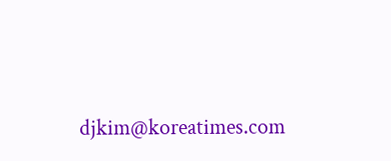djkim@koreatimes.com